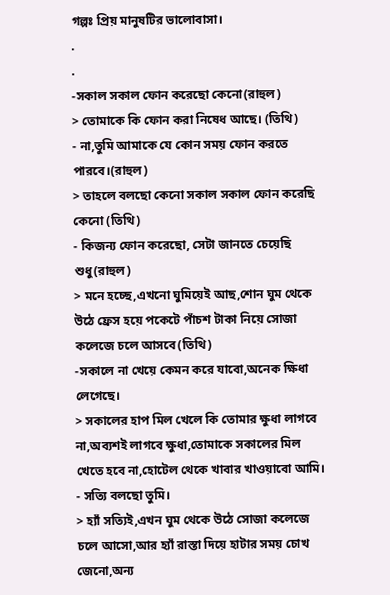গল্পঃ প্রিয় মানুষটির ভালোবাসা।
.
.
-সকাল সকাল ফোন করেছো কেনো(রাহুল)
> তোমাকে কি ফোন করা নিষেধ আছে। (তিথি)
- না,তুমি আমাকে যে কোন সময় ফোন করতে পারবে।(রাহুল)
> তাহলে বলছো কেনো সকাল সকাল ফোন করেছি কেনো (তিথি)
- কিজন্য ফোন করেছো, সেটা জানতে চেয়েছি শুধু(রাহুল)
> মনে হচ্ছে,এখনো ঘুমিয়েই আছ,শোন ঘুম থেকে উঠে ফ্রেস হয়ে পকেটে পাঁচশ টাকা নিয়ে সোজা কলেজে চলে আসবে(তিথি)
-সকালে না খেয়ে কেমন করে যাবো,অনেক ক্ষিধা লেগেছে।
> সকালের হাপ মিল খেলে কি তোমার ক্ষুধা লাগবে না,অব্যশই লাগবে ক্ষুধা,তোমাকে সকালের মিল খেতে হবে না,হোটেল থেকে খাবার খাওয়াবো আমি।
- সত্যি বলছো তুমি।
> হ্যাঁ সত্যিই,এখন ঘুম থেকে উঠে সোজা কলেজে চলে আসো,আর হ্যাঁ রাস্তা দিয়ে হাটার সময় চোখ জেনো,অন্য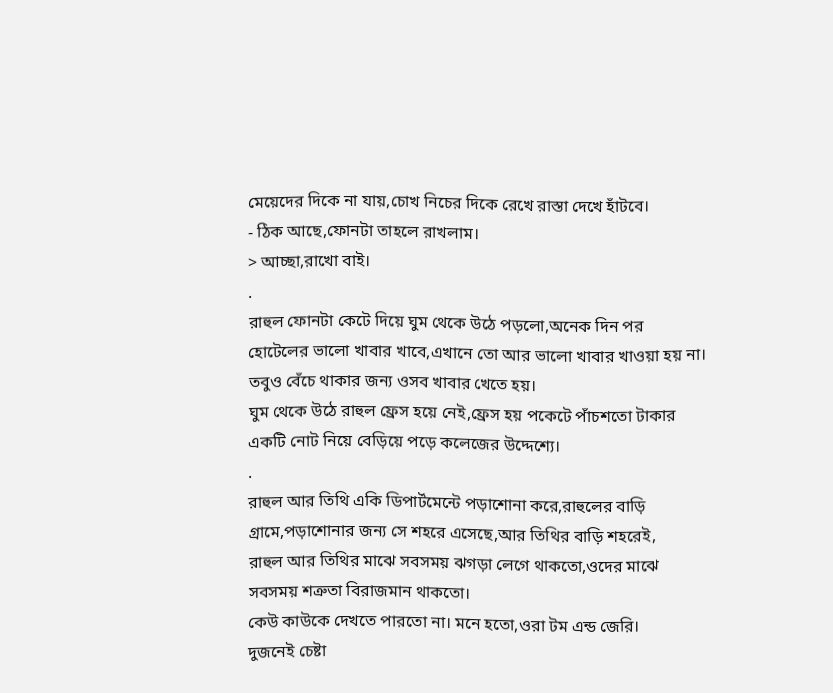মেয়েদের দিকে না যায়,চোখ নিচের দিকে রেখে রাস্তা দেখে হাঁটবে।
- ঠিক আছে,ফোনটা তাহলে রাখলাম।
> আচ্ছা,রাখো বাই।
.
রাহুল ফোনটা কেটে দিয়ে ঘুম থেকে উঠে পড়লো,অনেক দিন পর হোটেলের ভালো খাবার খাবে,এখানে তো আর ভালো খাবার খাওয়া হয় না।
তবুও বেঁচে থাকার জন্য ওসব খাবার খেতে হয়।
ঘুম থেকে উঠে রাহুল ফ্রেস হয়ে নেই,ফ্রেস হয় পকেটে পাঁচশতো টাকার একটি নোট নিয়ে বেড়িয়ে পড়ে কলেজের উদ্দেশ্যে।
.
রাহুল আর তিথি একি ডিপার্টমেন্টে পড়াশোনা করে,রাহুলের বাড়ি গ্রামে,পড়াশোনার জন্য সে শহরে এসেছে,আর তিথির বাড়ি শহরেই,
রাহুল আর তিথির মাঝে সবসময় ঝগড়া লেগে থাকতো,ওদের মাঝে সবসময় শত্রুতা বিরাজমান থাকতো।
কেউ কাউকে দেখতে পারতো না। মনে হতো,ওরা টম এন্ড জেরি।
দুজনেই চেষ্টা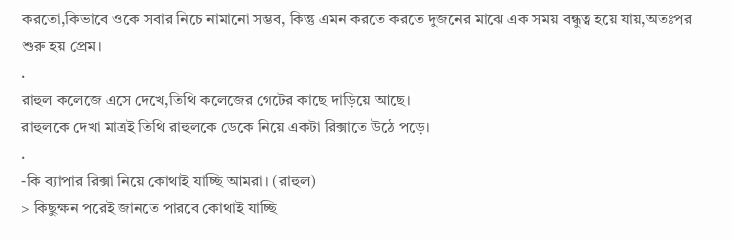করতো,কিভাবে ওকে সবার নিচে নামানো সম্ভব, কিন্তু এমন করতে করতে দুজনের মাঝে এক সময় বন্ধুত্ব হয়ে যায়,অতঃপর শুরু হয় প্রেম।
.
রাহুল কলেজে এসে দেখে,তিথি কলেজের গেটের কাছে দাড়িয়ে আছে।
রাহুলকে দেখা মাত্রই তিথি রাহুলকে ডেকে নিয়ে একটা রিক্সাতে উঠে পড়ে।
.
-কি ব্যাপার রিক্সা নিয়ে কোথাই যাচ্ছি আমরা। (রাহুল)
> কিছুক্ষন পরেই জানতে পারবে কোথাই যাচ্ছি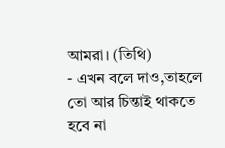আমরা। (তিথি)
- এখন বলে দাও,তাহলে তো আর চিন্তাই থাকতে হবে না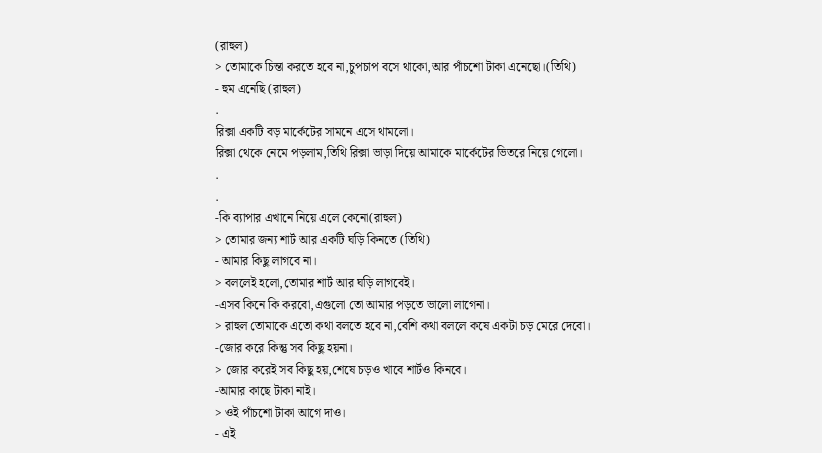(রাহুল)
> তোমাকে চিন্তা করতে হবে না,চুপচাপ বসে থাকো,আর পাঁচশো টাকা এনেছো।(তিথি)
- হুম এনেছি (রাহুল)
.
রিক্সা একটি বড় মার্কেটের সামনে এসে থামলো।
রিক্সা থেকে নেমে পড়লাম,তিথি রিক্সা ভাড়া দিয়ে আমাকে মার্কেটের ভিতরে নিয়ে গেলো।
.
.
-কি ব্যাপার এখানে নিয়ে এলে কেনো(রাহুল)
> তোমার জন্য শার্ট আর একটি ঘড়ি কিনতে (তিথি)
- আমার কিছু লাগবে না।
> বললেই হলো,তোমার শার্ট আর ঘড়ি লাগবেই।
-এসব কিনে কি করবো,এগুলো তো আমার পড়তে ভালো লাগেনা।
> রাহুল তোমাকে এতো কথা বলতে হবে না,বেশি কথা বললে কষে একটা চড় মেরে দেবো।
-জোর করে কিন্তু সব কিছু হয়না।
> জোর করেই সব কিছু হয়,শেষে চড়ও খাবে শার্টও কিনবে।
-আমার কাছে টাকা নাই।
> ওই পাঁচশো টাকা আগে দাও।
- এই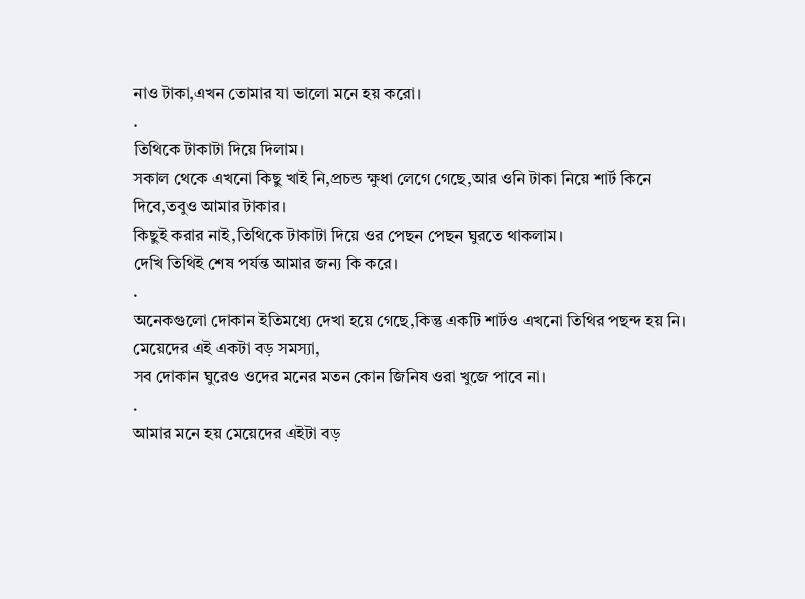নাও টাকা,এখন তোমার যা ভালো মনে হয় করো।
.
তিথিকে টাকাটা দিয়ে দিলাম।
সকাল থেকে এখনো কিছু খাই নি,প্রচন্ড ক্ষুধা লেগে গেছে,আর ওনি টাকা নিয়ে শার্ট কিনে দিবে,তবুও আমার টাকার।
কিছুই করার নাই,তিথিকে টাকাটা দিয়ে ওর পেছন পেছন ঘুরতে থাকলাম।
দেখি তিথিই শেষ পর্যন্ত আমার জন্য কি করে।
.
অনেকগুলো দোকান ইতিমধ্যে দেখা হয়ে গেছে,কিন্তু একটি শার্টও এখনো তিথির পছন্দ হয় নি।
মেয়েদের এই একটা বড় সমস্যা,
সব দোকান ঘুরেও ওদের মনের মতন কোন জিনিষ ওরা খুজে পাবে না।
.
আমার মনে হয় মেয়েদের এইটা বড়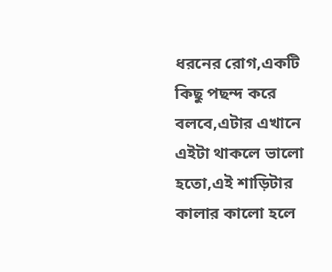ধরনের রোগ,একটি কিছু পছন্দ করে বলবে,এটার এখানে এইটা থাকলে ভালো হতো,এই শাড়িটার কালার কালো হলে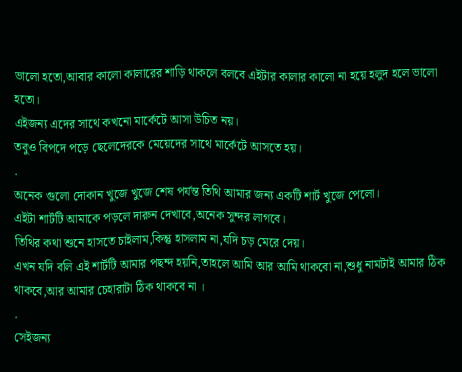ভালো হতো,আবার কালো কালারের শাড়ি থাকলে বলবে এইটার কালার কালো না হয়ে হলুদ হলে ভালো হতো।
এইজন্য এদের সাথে কখনো মার্কেটে আসা উচিত নয়।
তবুও বিপদে পড়ে ছেলেদেরকে মেয়েদের সাথে মার্কেটে আসতে হয়।
.
অনেক গুলো দোকান খুজে খুজে শেষ পর্যন্ত তিথি আমার জন্য একটি শার্ট খুজে পেলো।
এইটা শার্টটি আমাকে পড়লে দারুন দেখাবে,অনেক সুন্দর লাগবে।
তিথির কথা শুনে হাসতে চাইলাম,কিন্তু হাসলাম না,যদি চড় মেরে দেয়।
এখন যদি বলি এই শার্টটি আমার পছন্দ হয়নি,তাহলে আমি আর আমি থাকবো না,শুধু নামটাই আমার ঠিক থাকবে,আর আমার চেহারাটা ঠিক থাকবে না ।
.
সেইজন্য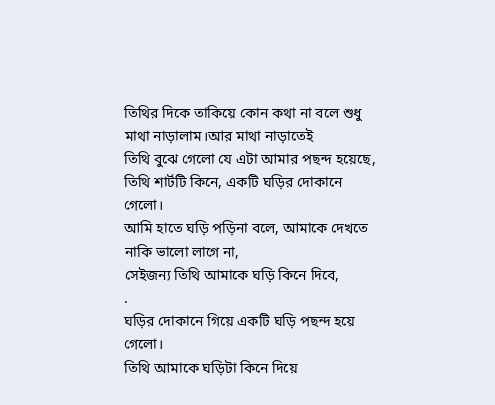তিথির দিকে তাকিয়ে কোন কথা না বলে শুধু মাথা নাড়ালাম।আর মাথা নাড়াতেই
তিথি বুঝে গেলো যে এটা আমার পছন্দ হয়েছে,
তিথি শার্টটি কিনে, একটি ঘড়ির দোকানে গেলো।
আমি হাতে ঘড়ি পড়িনা বলে, আমাকে দেখতে নাকি ভালো লাগে না,
সেইজন্য তিথি আমাকে ঘড়ি কিনে দিবে,
.
ঘড়ির দোকানে গিয়ে একটি ঘড়ি পছন্দ হয়ে গেলো।
তিথি আমাকে ঘড়িটা কিনে দিয়ে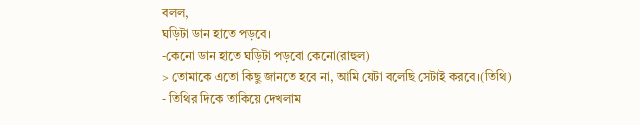বলল,
ঘড়িটা ডান হাতে পড়বে।
-কেনো ডান হাতে ঘড়িটা পড়বো কেনো(রাহুল)
> তোমাকে এতো কিছু জানতে হবে না, আমি যেটা বলেছি সেটাই করবে।(তিথি)
- তিথির দিকে তাকিয়ে দেখলাম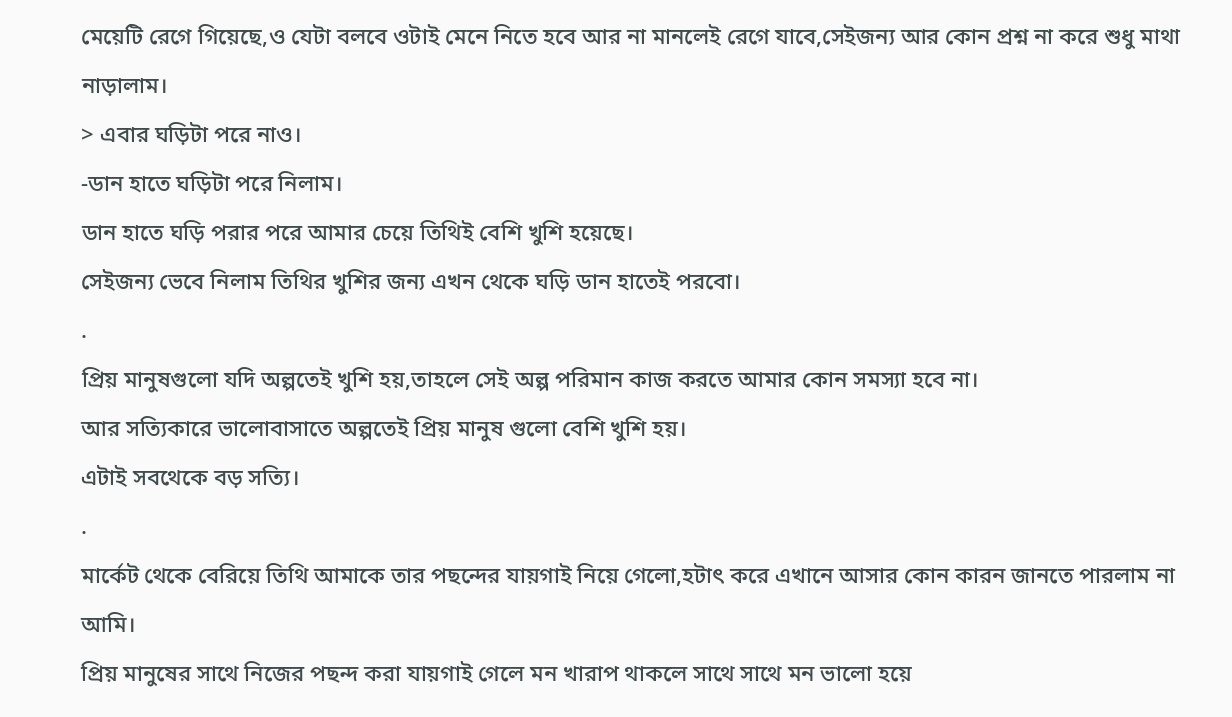মেয়েটি রেগে গিয়েছে,ও যেটা বলবে ওটাই মেনে নিতে হবে আর না মানলেই রেগে যাবে,সেইজন্য আর কোন প্রশ্ন না করে শুধু মাথা নাড়ালাম।
> এবার ঘড়িটা পরে নাও।
-ডান হাতে ঘড়িটা পরে নিলাম।
ডান হাতে ঘড়ি পরার পরে আমার চেয়ে তিথিই বেশি খুশি হয়েছে।
সেইজন্য ভেবে নিলাম তিথির খুশির জন্য এখন থেকে ঘড়ি ডান হাতেই পরবো।
.
প্রিয় মানুষগুলো যদি অল্পতেই খুশি হয়,তাহলে সেই অল্প পরিমান কাজ করতে আমার কোন সমস্যা হবে না।
আর সত্যিকারে ভালোবাসাতে অল্পতেই প্রিয় মানুষ গুলো বেশি খুশি হয়।
এটাই সবথেকে বড় সত্যি।
.
মার্কেট থেকে বেরিয়ে তিথি আমাকে তার পছন্দের যায়গাই নিয়ে গেলো,হটাৎ করে এখানে আসার কোন কারন জানতে পারলাম না আমি।
প্রিয় মানুষের সাথে নিজের পছন্দ করা যায়গাই গেলে মন খারাপ থাকলে সাথে সাথে মন ভালো হয়ে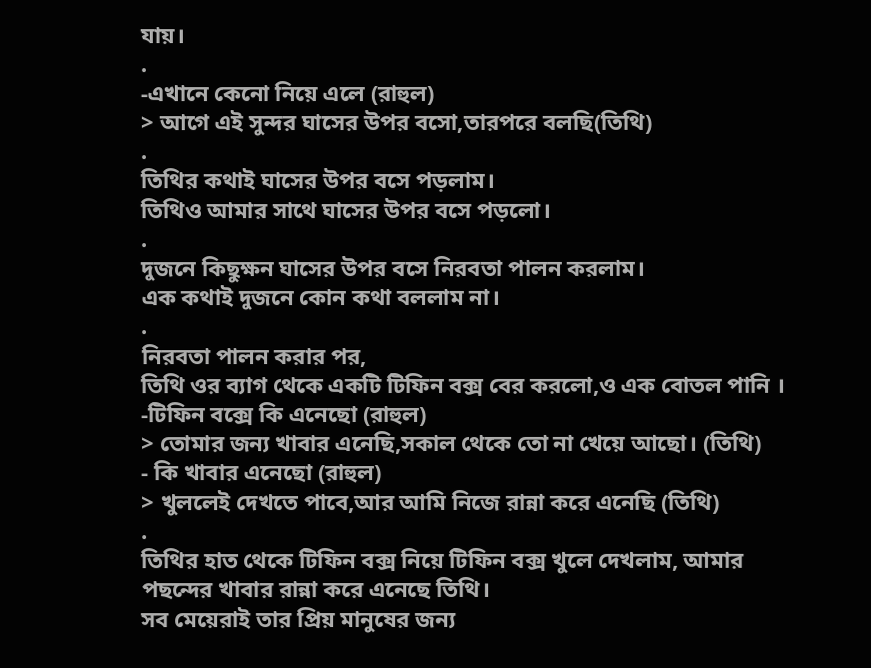যায়।
.
-এখানে কেনো নিয়ে এলে (রাহুল)
> আগে এই সুন্দর ঘাসের উপর বসো,তারপরে বলছি(তিথি)
.
তিথির কথাই ঘাসের উপর বসে পড়লাম।
তিথিও আমার সাথে ঘাসের উপর বসে পড়লো।
.
দুজনে কিছুক্ষন ঘাসের উপর বসে নিরবতা পালন করলাম।
এক কথাই দুজনে কোন কথা বললাম না।
.
নিরবতা পালন করার পর,
তিথি ওর ব্যাগ থেকে একটি টিফিন বক্স বের করলো,ও এক বোতল পানি ।
-টিফিন বক্সে কি এনেছো (রাহুল)
> তোমার জন্য খাবার এনেছি,সকাল থেকে তো না খেয়ে আছো। (তিথি)
- কি খাবার এনেছো (রাহুল)
> খুললেই দেখতে পাবে,আর আমি নিজে রান্না করে এনেছি (তিথি)
.
তিথির হাত থেকে টিফিন বক্স নিয়ে টিফিন বক্স খুলে দেখলাম, আমার পছন্দের খাবার রান্না করে এনেছে তিথি।
সব মেয়েরাই তার প্রিয় মানুষের জন্য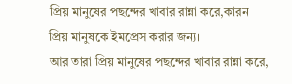প্রিয় মানুষের পছন্দের খাবার রান্না করে,কারন
প্রিয় মানুষকে ইমপ্রেস করার জন্য।
আর তারা প্রিয় মানুষের পছন্দের খাবার রান্না করে,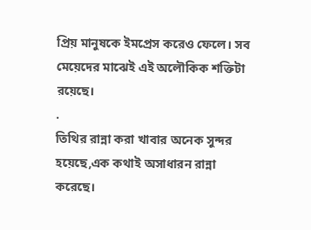প্রিয় মানুষকে ইমপ্রেস করেও ফেলে। সব
মেয়েদের মাঝেই এই অলৌকিক শক্তিটা রয়েছে।
.
তিথির রান্না করা খাবার অনেক সুন্দর হয়েছে,এক কথাই অসাধারন রান্না করেছে।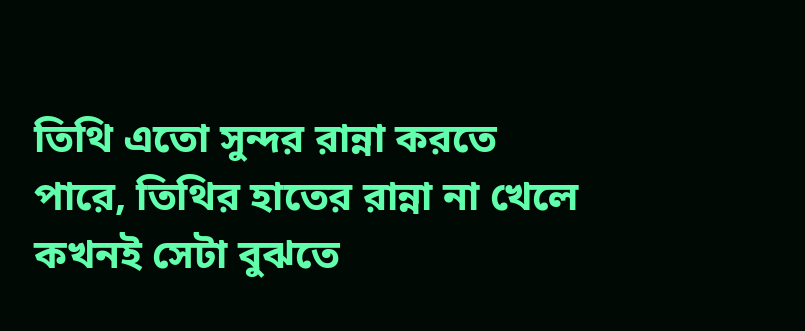তিথি এতো সুন্দর রান্না করতে পারে, তিথির হাতের রান্না না খেলে কখনই সেটা বুঝতে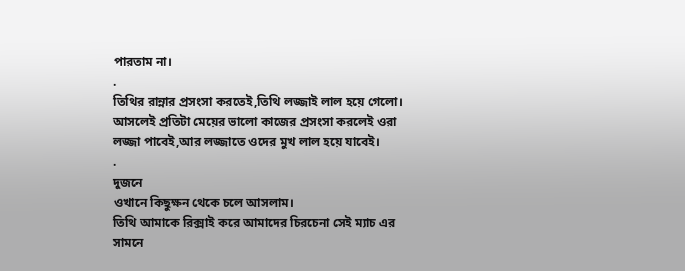পারতাম না।
.
তিথির রান্নার প্রসংসা করতেই,তিথি লজ্জাই লাল হয়ে গেলো।
আসলেই প্রতিটা মেয়ের ভালো কাজের প্রসংসা করলেই ওরা লজ্জা পাবেই,আর লজ্জাতে ওদের মুখ লাল হয়ে যাবেই।
.
দুজনে
ওখানে কিছুক্ষন থেকে চলে আসলাম।
তিথি আমাকে রিক্সাই করে আমাদের চিরচেনা সেই ম্যাচ এর সামনে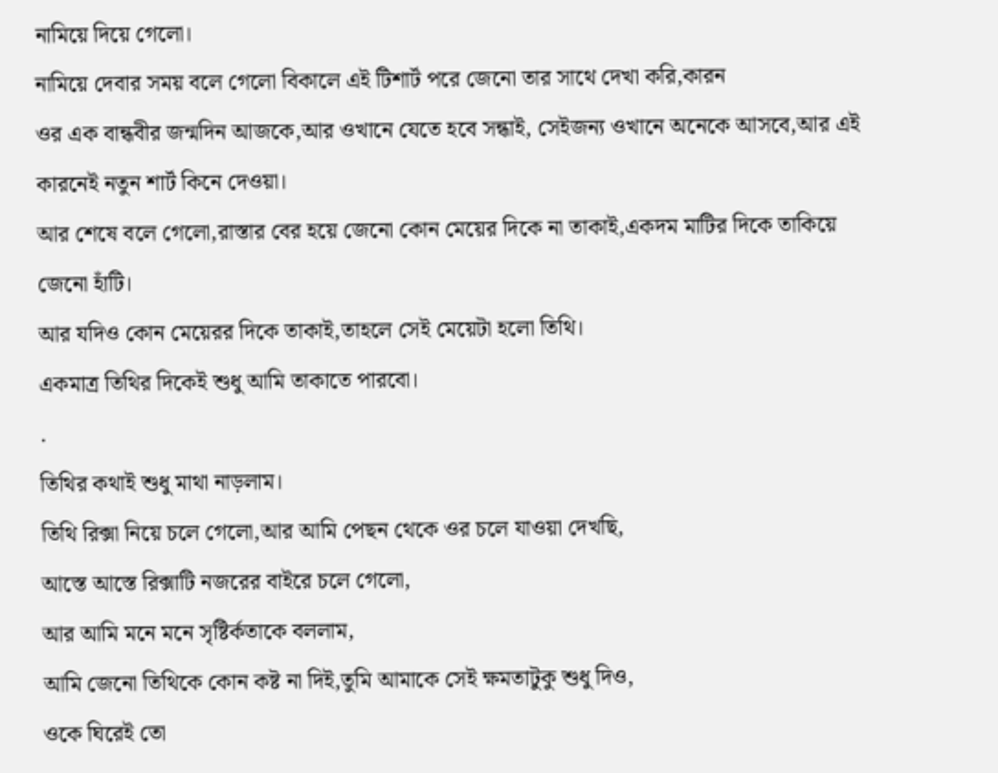নামিয়ে দিয়ে গেলো।
নামিয়ে দেবার সময় বলে গেলো বিকালে এই টিশার্ট পরে জেনো তার সাথে দেখা করি,কারন
ওর এক বান্ধবীর জন্মদিন আজকে,আর ওখানে যেতে হবে সন্ধাই, সেইজন্য ওখানে অনেকে আসবে,আর এই কারনেই নতুন শার্ট কিনে দেওয়া।
আর শেষে বলে গেলো,রাস্তার বের হয়ে জেনো কোন মেয়ের দিকে না তাকাই,একদম মাটির দিকে তাকিয়ে জেনো হাঁটি।
আর যদিও কোন মেয়েরর দিকে তাকাই,তাহলে সেই মেয়েটা হলো তিথি।
একমাত্র তিথির দিকেই শুধু আমি তাকাতে পারবো।
.
তিথির কথাই শুধু মাথা নাড়লাম।
তিথি রিক্সা নিয়ে চলে গেলো,আর আমি পেছন থেকে ওর চলে যাওয়া দেখছি,
আস্তে আস্তে রিক্সাটি নজরের বাইরে চলে গেলো,
আর আমি মনে মনে সৃষ্টির্কতাকে বললাম,
আমি জেনো তিথিকে কোন কষ্ট না দিই,তুমি আমাকে সেই ক্ষমতাটুকু শুধু দিও,
ওকে ঘিরেই তো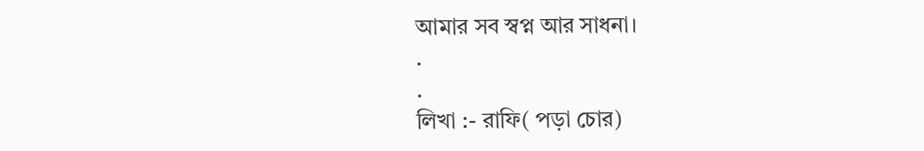আমার সব স্বপ্ন আর সাধনা।
.
.
লিখা :- রাফি( পড়া চোর)